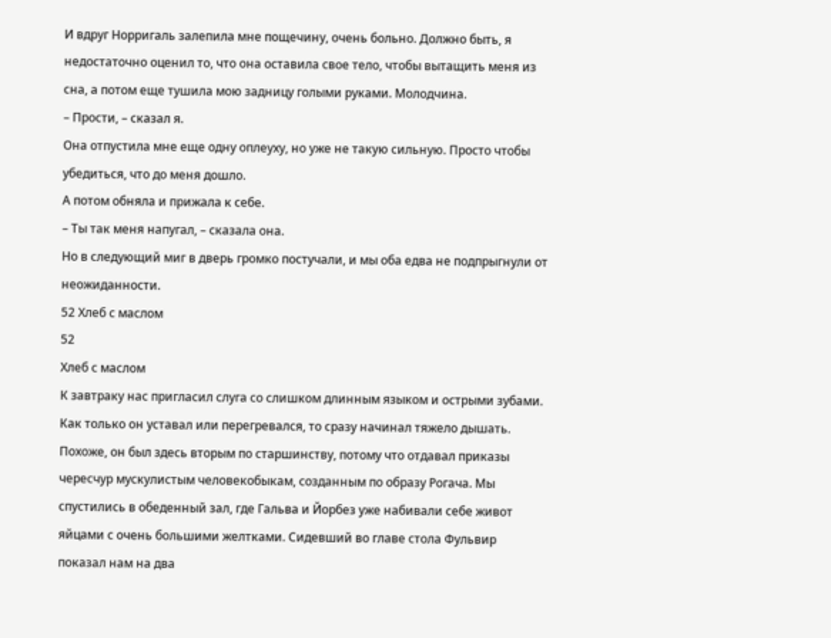И вдруг Норригаль залепила мне пощечину, очень больно. Должно быть, я недостаточно оценил то, что она оставила свое тело, чтобы вытащить меня из сна, а потом еще тушила мою задницу голыми руками. Молодчина.
– Прости, – сказал я.
Она отпустила мне еще одну оплеуху, но уже не такую сильную. Просто чтобы убедиться, что до меня дошло.
А потом обняла и прижала к себе.
– Ты так меня напугал, – сказала она.
Но в следующий миг в дверь громко постучали, и мы оба едва не подпрыгнули от неожиданности.
52 Хлеб с маслом
52
Хлеб с маслом
К завтраку нас пригласил слуга со слишком длинным языком и острыми зубами. Как только он уставал или перегревался, то сразу начинал тяжело дышать. Похоже, он был здесь вторым по старшинству, потому что отдавал приказы чересчур мускулистым человекобыкам, созданным по образу Рогача. Мы спустились в обеденный зал, где Гальва и Йорбез уже набивали себе живот яйцами с очень большими желтками. Сидевший во главе стола Фульвир показал нам на два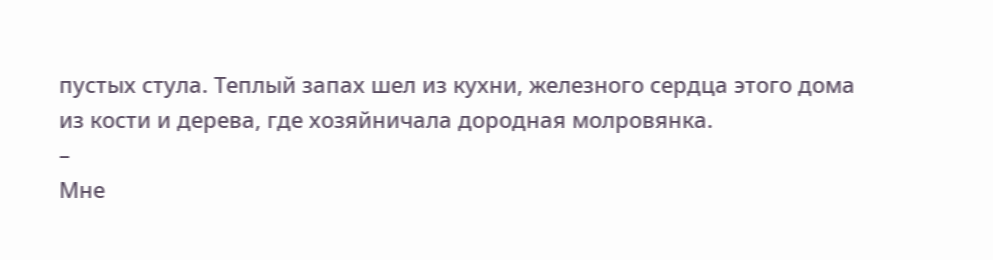пустых стула. Теплый запах шел из кухни, железного сердца этого дома из кости и дерева, где хозяйничала дородная молровянка.
–
Мне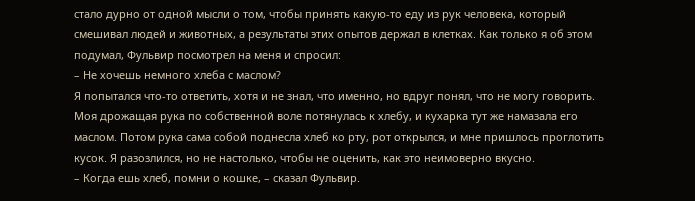стало дурно от одной мысли о том, чтобы принять какую-то еду из рук человека, который смешивал людей и животных, а результаты этих опытов держал в клетках. Как только я об этом подумал, Фульвир посмотрел на меня и спросил:
– Не хочешь немного хлеба с маслом?
Я попытался что-то ответить, хотя и не знал, что именно, но вдруг понял, что не могу говорить. Моя дрожащая рука по собственной воле потянулась к хлебу, и кухарка тут же намазала его маслом. Потом рука сама собой поднесла хлеб ко рту, рот открылся, и мне пришлось проглотить кусок. Я разозлился, но не настолько, чтобы не оценить, как это неимоверно вкусно.
– Когда ешь хлеб, помни о кошке, – сказал Фульвир.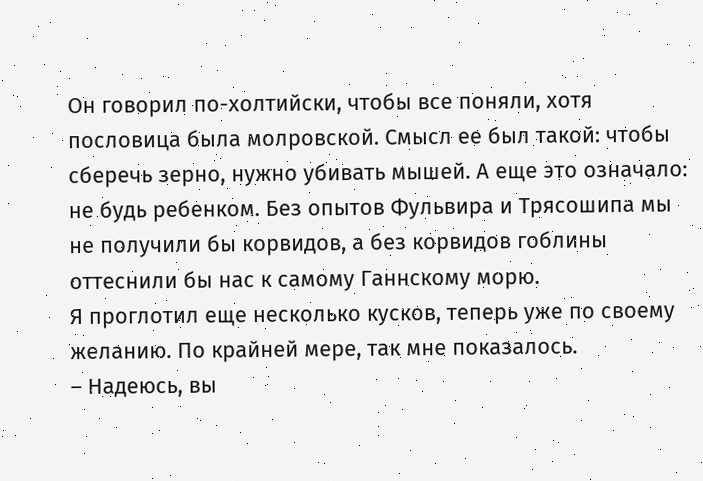Он говорил по-холтийски, чтобы все поняли, хотя пословица была молровской. Смысл ее был такой: чтобы сберечь зерно, нужно убивать мышей. А еще это означало: не будь ребенком. Без опытов Фульвира и Трясошипа мы не получили бы корвидов, а без корвидов гоблины оттеснили бы нас к самому Ганнскому морю.
Я проглотил еще несколько кусков, теперь уже по своему желанию. По крайней мере, так мне показалось.
– Надеюсь, вы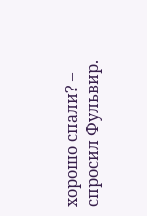хорошо спали? – спросил Фульвир.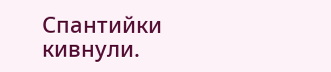Спантийки кивнули.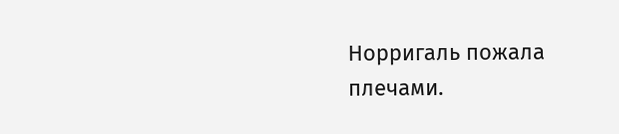Норригаль пожала плечами.